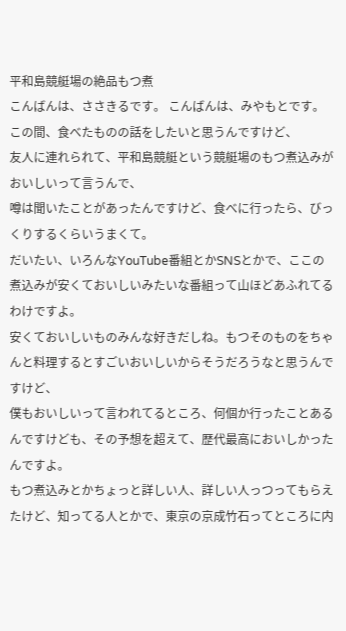平和島競艇場の絶品もつ煮
こんばんは、ささきるです。 こんばんは、みやもとです。
この間、食べたものの話をしたいと思うんですけど、
友人に連れられて、平和島競艇という競艇場のもつ煮込みがおいしいって言うんで、
噂は聞いたことがあったんですけど、食べに行ったら、びっくりするくらいうまくて。
だいたい、いろんなYouTube番組とかSNSとかで、ここの煮込みが安くておいしいみたいな番組って山ほどあふれてるわけですよ。
安くておいしいものみんな好きだしね。もつそのものをちゃんと料理するとすごいおいしいからそうだろうなと思うんですけど、
僕もおいしいって言われてるところ、何個か行ったことあるんですけども、その予想を超えて、歴代最高においしかったんですよ。
もつ煮込みとかちょっと詳しい人、詳しい人っつってもらえたけど、知ってる人とかで、東京の京成竹石ってところに内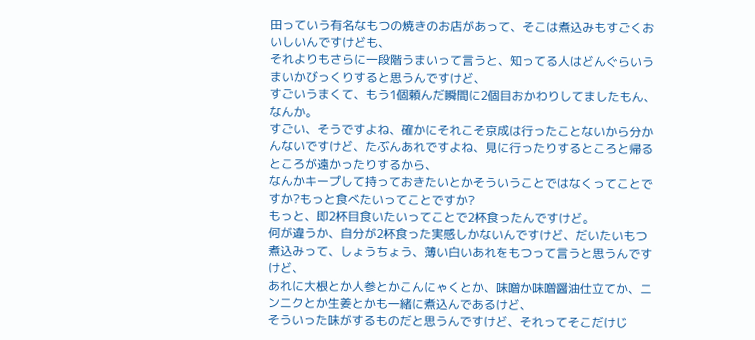田っていう有名なもつの焼きのお店があって、そこは煮込みもすごくおいしいんですけども、
それよりもさらに一段階うまいって言うと、知ってる人はどんぐらいうまいかびっくりすると思うんですけど、
すごいうまくて、もう1個頼んだ瞬間に2個目おかわりしてましたもん、なんか。
すごい、そうですよね、確かにそれこそ京成は行ったことないから分かんないですけど、たぶんあれですよね、見に行ったりするところと帰るところが遠かったりするから、
なんかキープして持っておきたいとかそういうことではなくってことですか?もっと食べたいってことですか?
もっと、即2杯目食いたいってことで2杯食ったんですけど。
何が違うか、自分が2杯食った実感しかないんですけど、だいたいもつ煮込みって、しょうちょう、薄い白いあれをもつって言うと思うんですけど、
あれに大根とか人参とかこんにゃくとか、味噌か味噌醤油仕立てか、ニンニクとか生姜とかも一緒に煮込んであるけど、
そういった味がするものだと思うんですけど、それってそこだけじ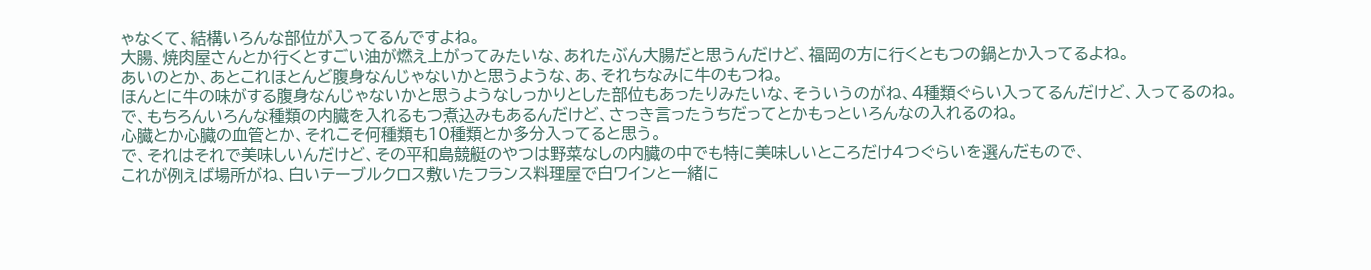ゃなくて、結構いろんな部位が入ってるんですよね。
大腸、焼肉屋さんとか行くとすごい油が燃え上がってみたいな、あれたぶん大腸だと思うんだけど、福岡の方に行くともつの鍋とか入ってるよね。
あいのとか、あとこれほとんど腹身なんじゃないかと思うような、あ、それちなみに牛のもつね。
ほんとに牛の味がする腹身なんじゃないかと思うようなしっかりとした部位もあったりみたいな、そういうのがね、4種類ぐらい入ってるんだけど、入ってるのね。
で、もちろんいろんな種類の内臓を入れるもつ煮込みもあるんだけど、さっき言ったうちだってとかもっといろんなの入れるのね。
心臓とか心臓の血管とか、それこそ何種類も10種類とか多分入ってると思う。
で、それはそれで美味しいんだけど、その平和島競艇のやつは野菜なしの内臓の中でも特に美味しいところだけ4つぐらいを選んだもので、
これが例えば場所がね、白いテーブルクロス敷いたフランス料理屋で白ワインと一緒に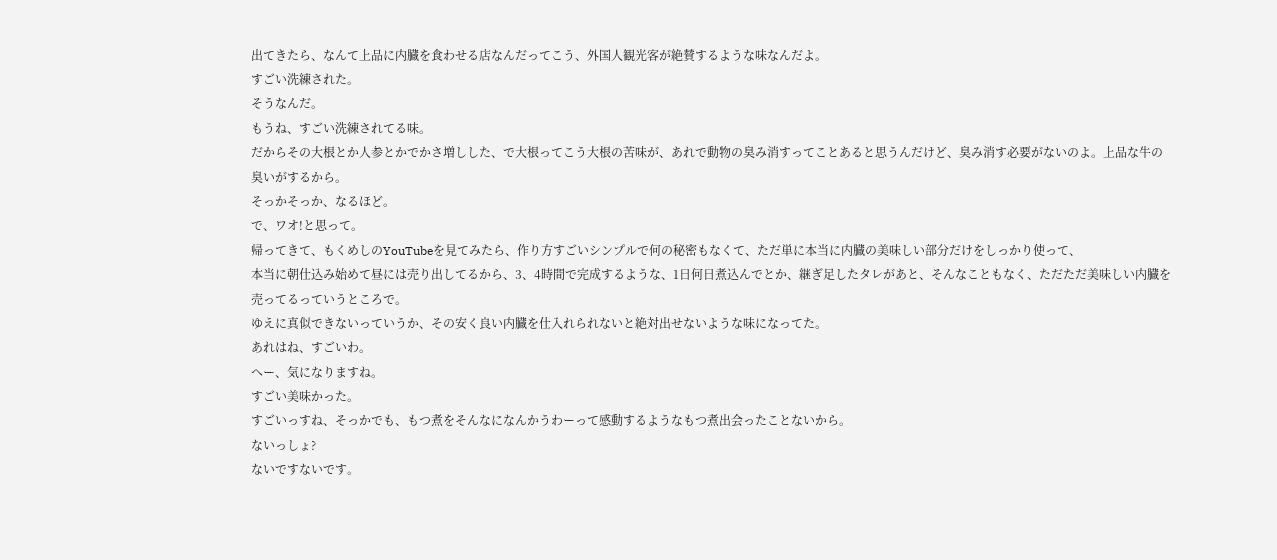出てきたら、なんて上品に内臓を食わせる店なんだってこう、外国人観光客が絶賛するような味なんだよ。
すごい洗練された。
そうなんだ。
もうね、すごい洗練されてる味。
だからその大根とか人参とかでかさ増しした、で大根ってこう大根の苦味が、あれで動物の臭み消すってことあると思うんだけど、臭み消す必要がないのよ。上品な牛の臭いがするから。
そっかそっか、なるほど。
で、ワオ!と思って。
帰ってきて、もくめしのYouTubeを見てみたら、作り方すごいシンプルで何の秘密もなくて、ただ単に本当に内臓の美味しい部分だけをしっかり使って、
本当に朝仕込み始めて昼には売り出してるから、3、4時間で完成するような、1日何日煮込んでとか、継ぎ足したタレがあと、そんなこともなく、ただただ美味しい内臓を売ってるっていうところで。
ゆえに真似できないっていうか、その安く良い内臓を仕入れられないと絶対出せないような味になってた。
あれはね、すごいわ。
へー、気になりますね。
すごい美味かった。
すごいっすね、そっかでも、もつ煮をそんなになんかうわーって感動するようなもつ煮出会ったことないから。
ないっしょ?
ないですないです。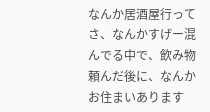なんか居酒屋行ってさ、なんかすげー混んでる中で、飲み物頼んだ後に、なんかお住まいあります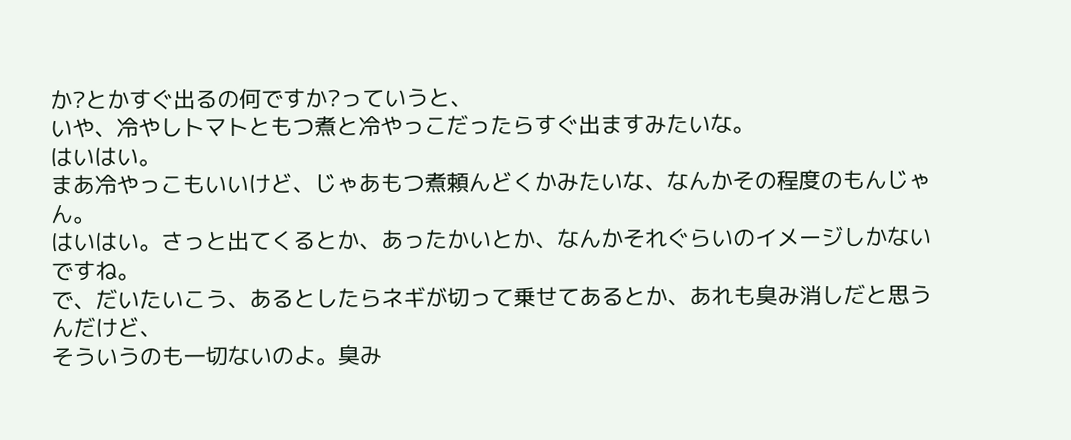か?とかすぐ出るの何ですか?っていうと、
いや、冷やしトマトともつ煮と冷やっこだったらすぐ出ますみたいな。
はいはい。
まあ冷やっこもいいけど、じゃあもつ煮頼んどくかみたいな、なんかその程度のもんじゃん。
はいはい。さっと出てくるとか、あったかいとか、なんかそれぐらいのイメージしかないですね。
で、だいたいこう、あるとしたらネギが切って乗せてあるとか、あれも臭み消しだと思うんだけど、
そういうのも一切ないのよ。臭み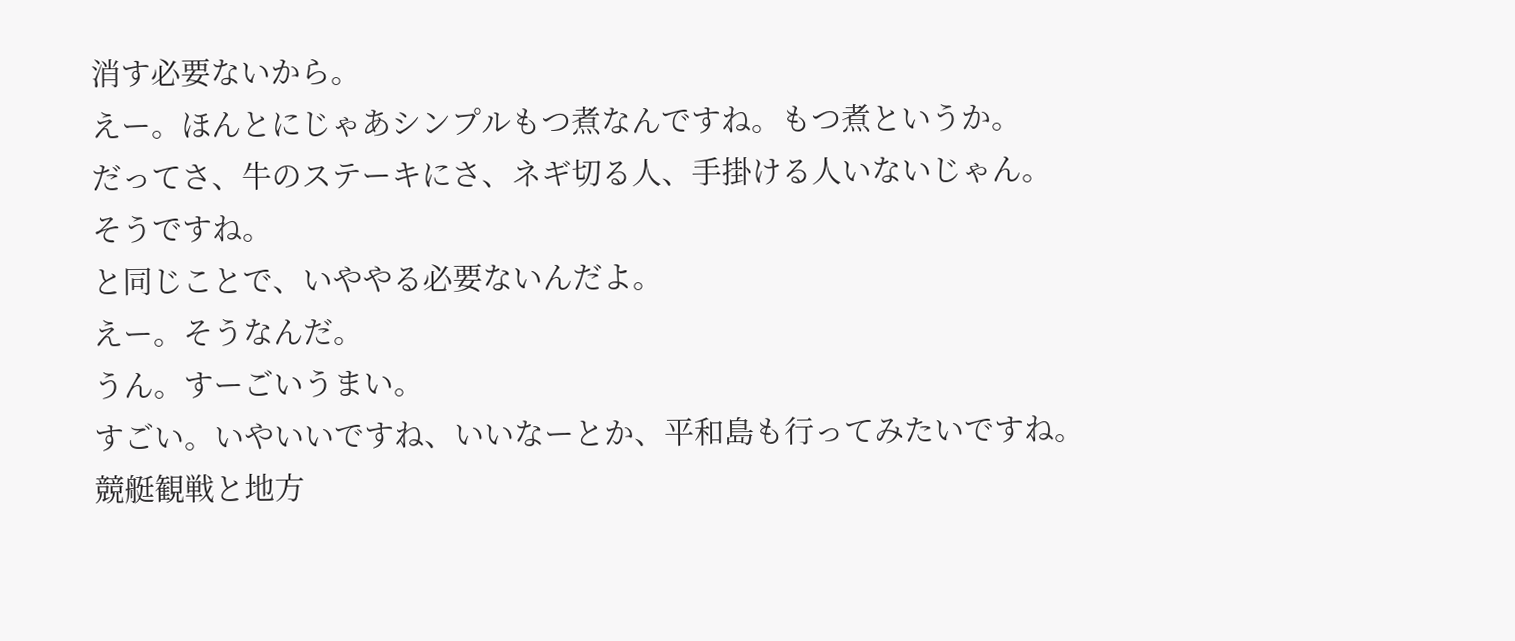消す必要ないから。
えー。ほんとにじゃあシンプルもつ煮なんですね。もつ煮というか。
だってさ、牛のステーキにさ、ネギ切る人、手掛ける人いないじゃん。
そうですね。
と同じことで、いややる必要ないんだよ。
えー。そうなんだ。
うん。すーごいうまい。
すごい。いやいいですね、いいなーとか、平和島も行ってみたいですね。
競艇観戦と地方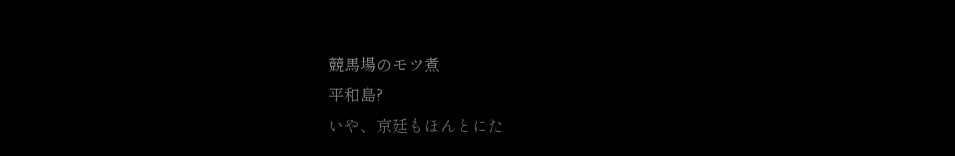競馬場のモツ煮
平和島?
いや、京廷もほんとにた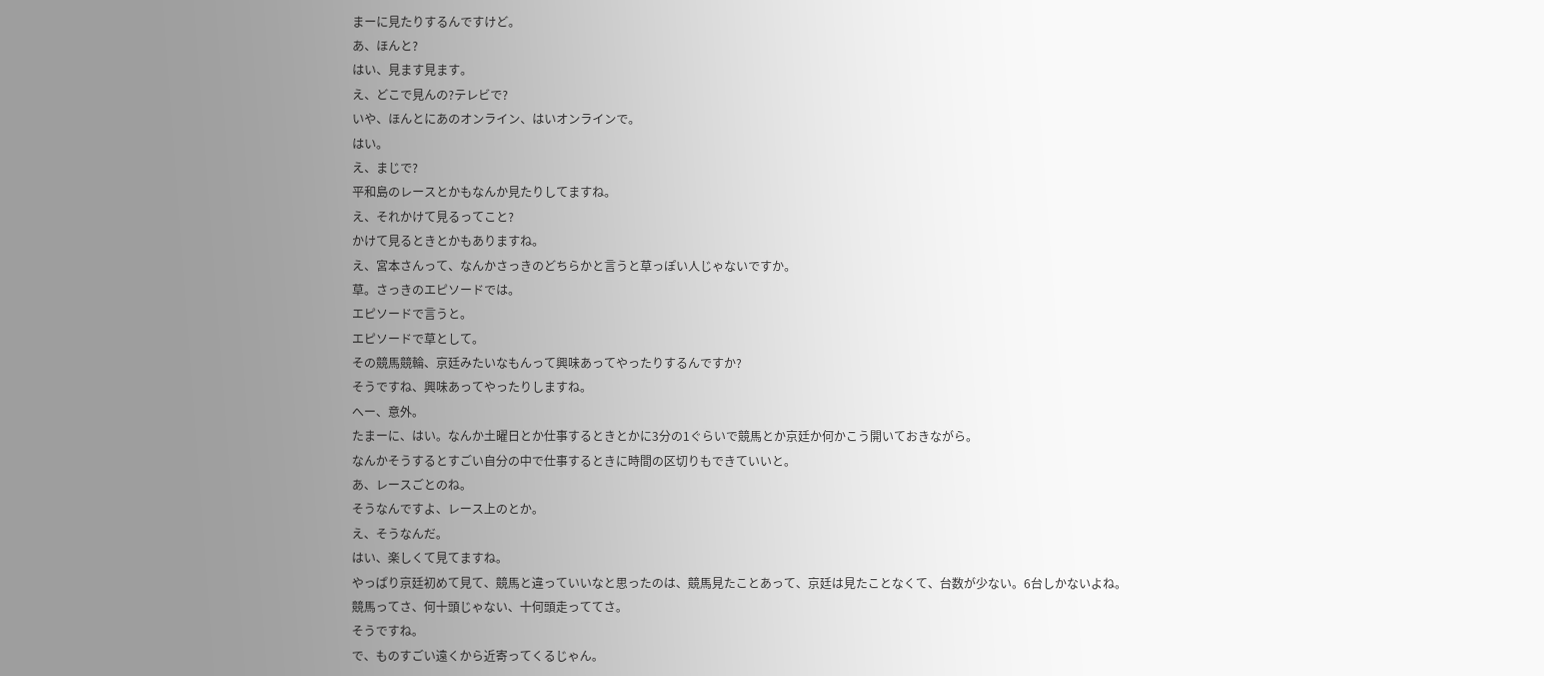まーに見たりするんですけど。
あ、ほんと?
はい、見ます見ます。
え、どこで見んの?テレビで?
いや、ほんとにあのオンライン、はいオンラインで。
はい。
え、まじで?
平和島のレースとかもなんか見たりしてますね。
え、それかけて見るってこと?
かけて見るときとかもありますね。
え、宮本さんって、なんかさっきのどちらかと言うと草っぽい人じゃないですか。
草。さっきのエピソードでは。
エピソードで言うと。
エピソードで草として。
その競馬競輪、京廷みたいなもんって興味あってやったりするんですか?
そうですね、興味あってやったりしますね。
へー、意外。
たまーに、はい。なんか土曜日とか仕事するときとかに3分の1ぐらいで競馬とか京廷か何かこう開いておきながら。
なんかそうするとすごい自分の中で仕事するときに時間の区切りもできていいと。
あ、レースごとのね。
そうなんですよ、レース上のとか。
え、そうなんだ。
はい、楽しくて見てますね。
やっぱり京廷初めて見て、競馬と違っていいなと思ったのは、競馬見たことあって、京廷は見たことなくて、台数が少ない。6台しかないよね。
競馬ってさ、何十頭じゃない、十何頭走っててさ。
そうですね。
で、ものすごい遠くから近寄ってくるじゃん。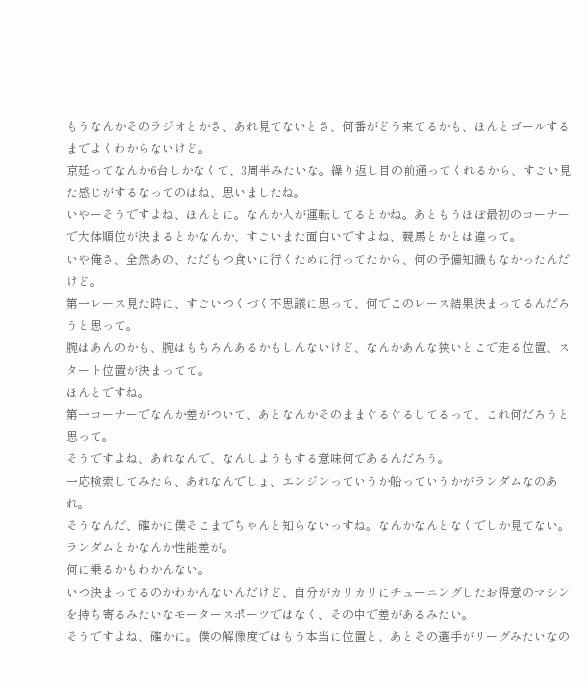もうなんかそのラジオとかさ、あれ見てないとさ、何番がどう来てるかも、ほんとゴールするまでよくわからないけど。
京廷ってなんか6台しかなくて、3周半みたいな。繰り返し目の前通ってくれるから、すごい見た感じがするなってのはね、思いましたね。
いやーそうですよね、ほんとに。なんか人が運転してるとかね。あともうほぼ最初のコーナーで大体順位が決まるとかなんか、すごいまた面白いですよね、競馬とかとは違って。
いや俺さ、全然あの、ただもつ食いに行くために行ってたから、何の予備知識もなかったんだけど。
第一レース見た時に、すごいつくづく不思議に思って、何でこのレース結果決まってるんだろうと思って。
腕はあんのかも、腕はもちろんあるかもしんないけど、なんかあんな狭いとこで走る位置、スタート位置が決まってて。
ほんとですね。
第一コーナーでなんか差がついて、あとなんかそのままぐるぐるしてるって、これ何だろうと思って。
そうですよね、あれなんで、なんしようもする意味何であるんだろう。
一応検索してみたら、あれなんでしょ、エンジンっていうか船っていうかがランダムなのあれ。
そうなんだ、確かに僕そこまでちゃんと知らないっすね。なんかなんとなくでしか見てない。
ランダムとかなんか性能差が。
何に乗るかもわかんない。
いつ決まってるのかわかんないんだけど、自分がカリカリにチューニングしたお得意のマシンを持ち寄るみたいなモータースポーツではなく、その中で差があるみたい。
そうですよね、確かに。僕の解像度ではもう本当に位置と、あとその選手がリーグみたいなの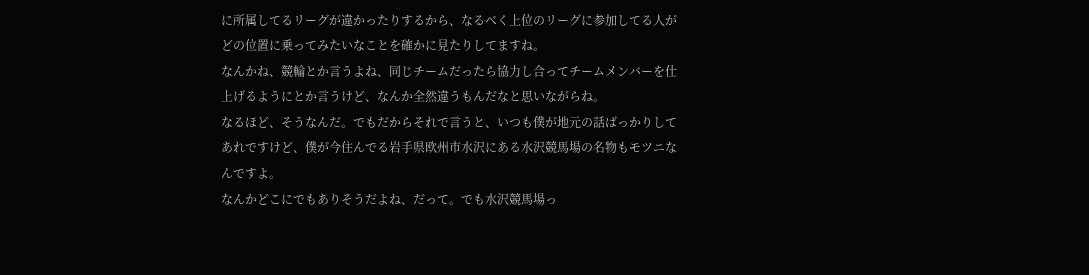に所属してるリーグが違かったりするから、なるべく上位のリーグに参加してる人がどの位置に乗ってみたいなことを確かに見たりしてますね。
なんかね、競輪とか言うよね、同じチームだったら協力し合ってチームメンバーを仕上げるようにとか言うけど、なんか全然違うもんだなと思いながらね。
なるほど、そうなんだ。でもだからそれで言うと、いつも僕が地元の話ばっかりしてあれですけど、僕が今住んでる岩手県欧州市水沢にある水沢競馬場の名物もモツニなんですよ。
なんかどこにでもありそうだよね、だって。でも水沢競馬場っ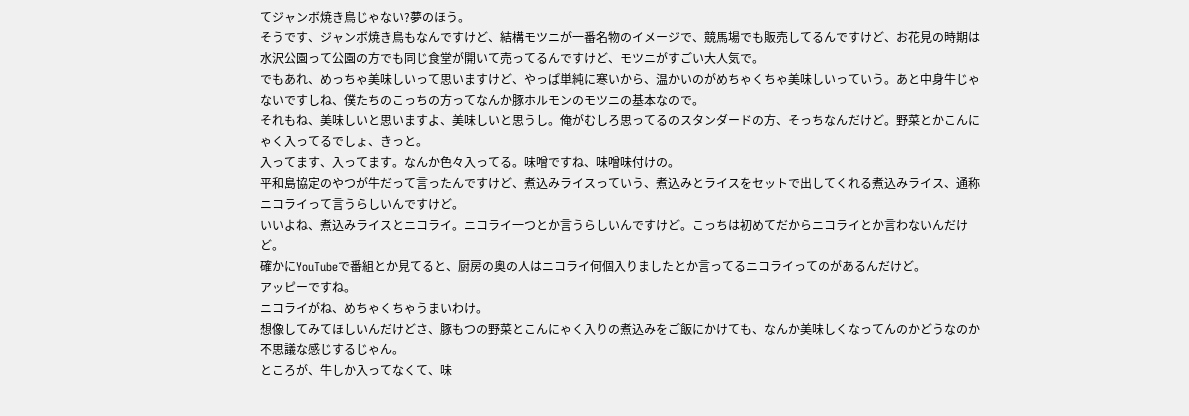てジャンボ焼き鳥じゃない?夢のほう。
そうです、ジャンボ焼き鳥もなんですけど、結構モツニが一番名物のイメージで、競馬場でも販売してるんですけど、お花見の時期は水沢公園って公園の方でも同じ食堂が開いて売ってるんですけど、モツニがすごい大人気で。
でもあれ、めっちゃ美味しいって思いますけど、やっぱ単純に寒いから、温かいのがめちゃくちゃ美味しいっていう。あと中身牛じゃないですしね、僕たちのこっちの方ってなんか豚ホルモンのモツニの基本なので。
それもね、美味しいと思いますよ、美味しいと思うし。俺がむしろ思ってるのスタンダードの方、そっちなんだけど。野菜とかこんにゃく入ってるでしょ、きっと。
入ってます、入ってます。なんか色々入ってる。味噌ですね、味噌味付けの。
平和島協定のやつが牛だって言ったんですけど、煮込みライスっていう、煮込みとライスをセットで出してくれる煮込みライス、通称ニコライって言うらしいんですけど。
いいよね、煮込みライスとニコライ。ニコライ一つとか言うらしいんですけど。こっちは初めてだからニコライとか言わないんだけど。
確かにYouTubeで番組とか見てると、厨房の奥の人はニコライ何個入りましたとか言ってるニコライってのがあるんだけど。
アッピーですね。
ニコライがね、めちゃくちゃうまいわけ。
想像してみてほしいんだけどさ、豚もつの野菜とこんにゃく入りの煮込みをご飯にかけても、なんか美味しくなってんのかどうなのか不思議な感じするじゃん。
ところが、牛しか入ってなくて、味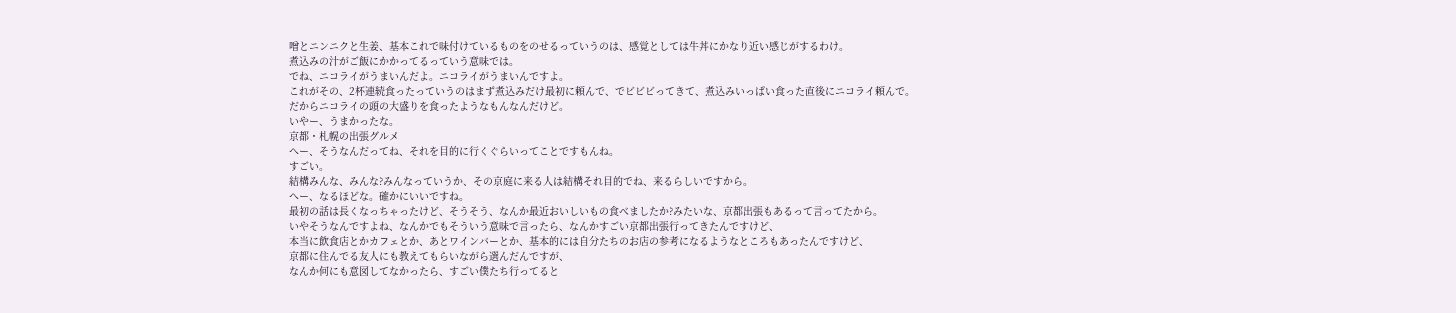噌とニンニクと生姜、基本これで味付けているものをのせるっていうのは、感覚としては牛丼にかなり近い感じがするわけ。
煮込みの汁がご飯にかかってるっていう意味では。
でね、ニコライがうまいんだよ。ニコライがうまいんですよ。
これがその、2杯連続食ったっていうのはまず煮込みだけ最初に頼んで、でビビビってきて、煮込みいっぱい食った直後にニコライ頼んで。
だからニコライの頭の大盛りを食ったようなもんなんだけど。
いやー、うまかったな。
京都・札幌の出張グルメ
へー、そうなんだってね、それを目的に行くぐらいってことですもんね。
すごい。
結構みんな、みんな?みんなっていうか、その京庭に来る人は結構それ目的でね、来るらしいですから。
へー、なるほどな。確かにいいですね。
最初の話は長くなっちゃったけど、そうそう、なんか最近おいしいもの食べましたか?みたいな、京都出張もあるって言ってたから。
いやそうなんですよね、なんかでもそういう意味で言ったら、なんかすごい京都出張行ってきたんですけど、
本当に飲食店とかカフェとか、あとワインバーとか、基本的には自分たちのお店の参考になるようなところもあったんですけど、
京都に住んでる友人にも教えてもらいながら選んだんですが、
なんか何にも意図してなかったら、すごい僕たち行ってると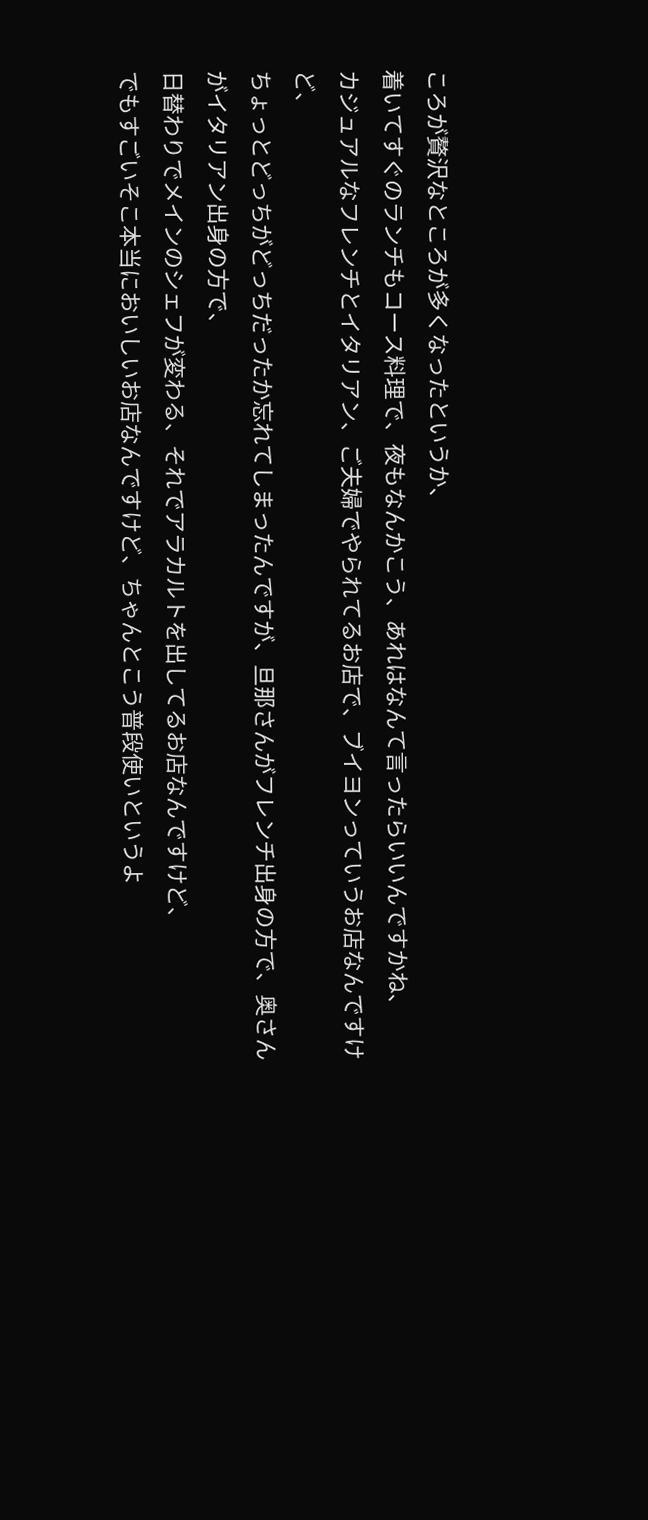ころが贅沢なところが多くなったというか、
着いてすぐのランチもコース料理で、夜もなんかこう、あれはなんて言ったらいいんですかね、
カジュアルなフレンチとイタリアン、ご夫婦でやられてるお店で、ブイヨンっていうお店なんですけど、
ちょっとどっちがどっちだったか忘れてしまったんですが、旦那さんがフレンチ出身の方で、奥さんがイタリアン出身の方で、
日替わりでメインのシェフが変わる、それでアラカルトを出してるお店なんですけど、
でもすごいそこ本当においしいお店なんですけど、ちゃんとこう普段使いというよ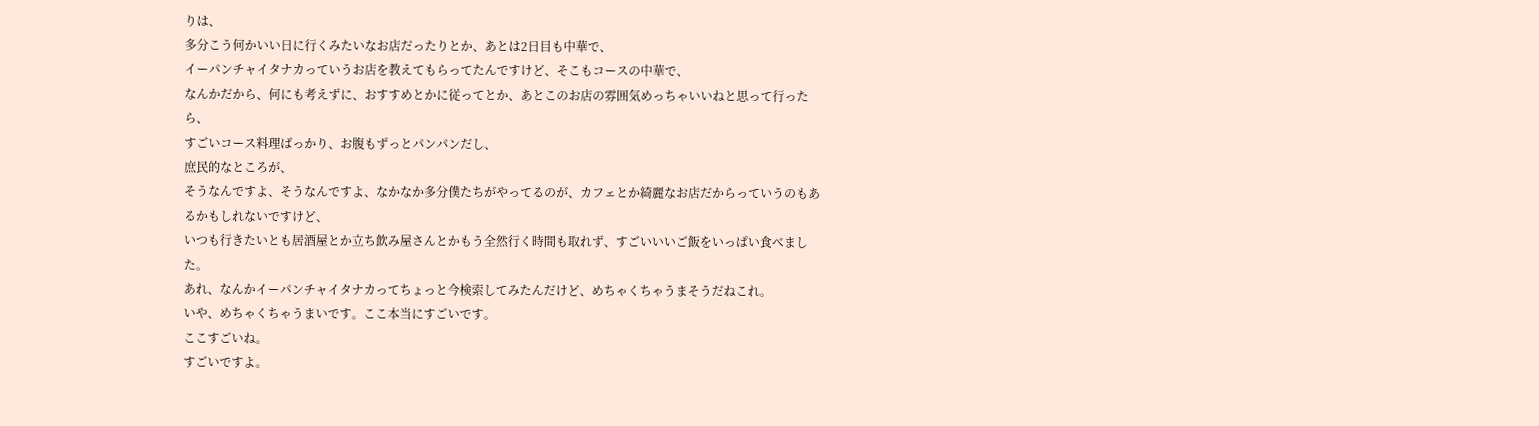りは、
多分こう何かいい日に行くみたいなお店だったりとか、あとは2日目も中華で、
イーパンチャイタナカっていうお店を教えてもらってたんですけど、そこもコースの中華で、
なんかだから、何にも考えずに、おすすめとかに従ってとか、あとこのお店の雰囲気めっちゃいいねと思って行ったら、
すごいコース料理ばっかり、お腹もずっとパンパンだし、
庶民的なところが、
そうなんですよ、そうなんですよ、なかなか多分僕たちがやってるのが、カフェとか綺麗なお店だからっていうのもあるかもしれないですけど、
いつも行きたいとも居酒屋とか立ち飲み屋さんとかもう全然行く時間も取れず、すごいいいご飯をいっぱい食べました。
あれ、なんかイーパンチャイタナカってちょっと今検索してみたんだけど、めちゃくちゃうまそうだねこれ。
いや、めちゃくちゃうまいです。ここ本当にすごいです。
ここすごいね。
すごいですよ。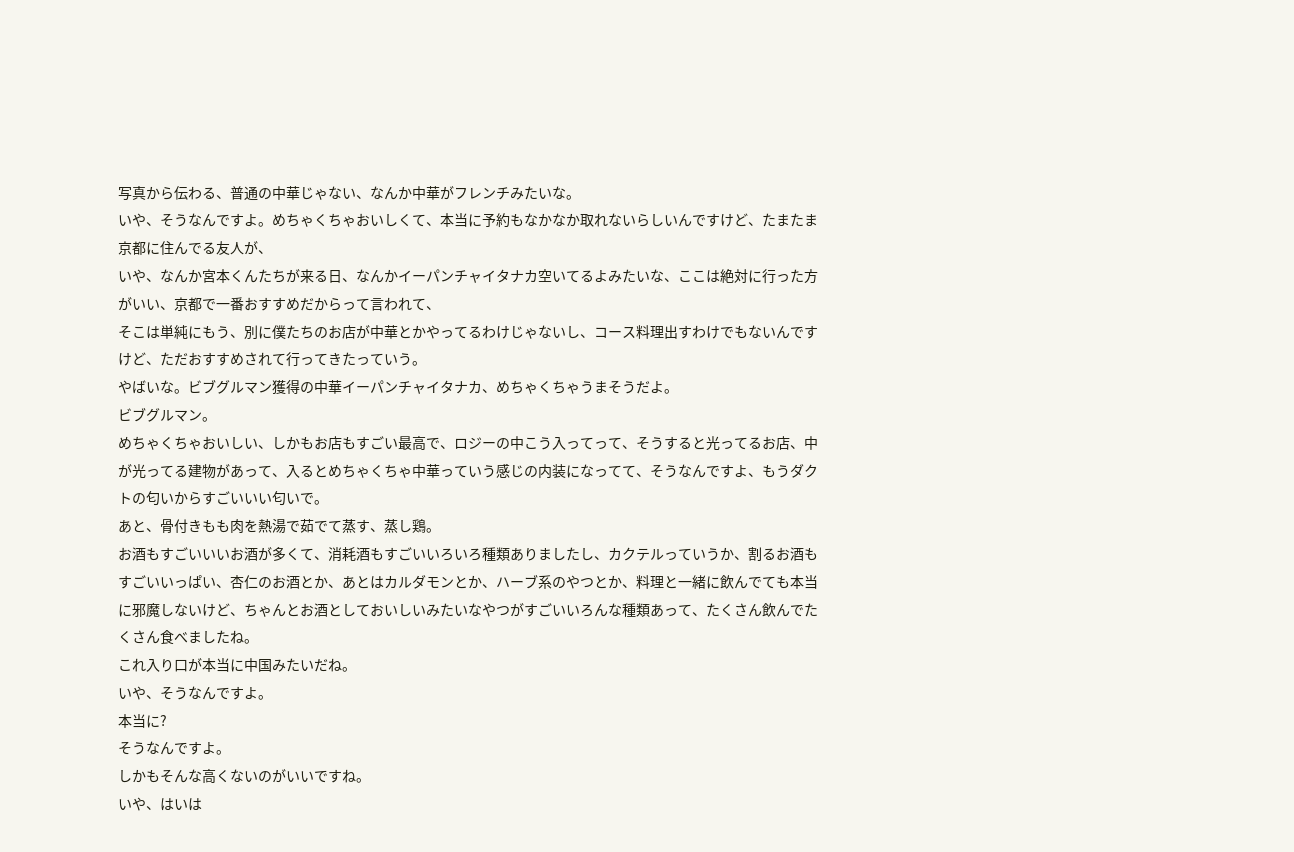写真から伝わる、普通の中華じゃない、なんか中華がフレンチみたいな。
いや、そうなんですよ。めちゃくちゃおいしくて、本当に予約もなかなか取れないらしいんですけど、たまたま京都に住んでる友人が、
いや、なんか宮本くんたちが来る日、なんかイーパンチャイタナカ空いてるよみたいな、ここは絶対に行った方がいい、京都で一番おすすめだからって言われて、
そこは単純にもう、別に僕たちのお店が中華とかやってるわけじゃないし、コース料理出すわけでもないんですけど、ただおすすめされて行ってきたっていう。
やばいな。ビブグルマン獲得の中華イーパンチャイタナカ、めちゃくちゃうまそうだよ。
ビブグルマン。
めちゃくちゃおいしい、しかもお店もすごい最高で、ロジーの中こう入ってって、そうすると光ってるお店、中が光ってる建物があって、入るとめちゃくちゃ中華っていう感じの内装になってて、そうなんですよ、もうダクトの匂いからすごいいい匂いで。
あと、骨付きもも肉を熱湯で茹でて蒸す、蒸し鶏。
お酒もすごいいいお酒が多くて、消耗酒もすごいいろいろ種類ありましたし、カクテルっていうか、割るお酒もすごいいっぱい、杏仁のお酒とか、あとはカルダモンとか、ハーブ系のやつとか、料理と一緒に飲んでても本当に邪魔しないけど、ちゃんとお酒としておいしいみたいなやつがすごいいろんな種類あって、たくさん飲んでたくさん食べましたね。
これ入り口が本当に中国みたいだね。
いや、そうなんですよ。
本当に?
そうなんですよ。
しかもそんな高くないのがいいですね。
いや、はいは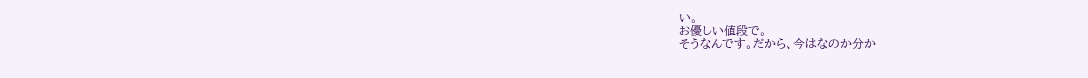い。
お優しい値段で。
そうなんです。だから、今はなのか分か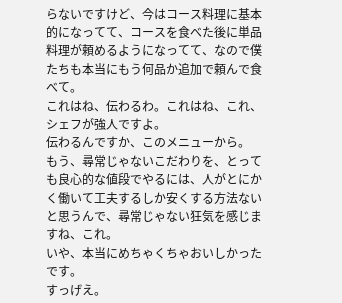らないですけど、今はコース料理に基本的になってて、コースを食べた後に単品料理が頼めるようになってて、なので僕たちも本当にもう何品か追加で頼んで食べて。
これはね、伝わるわ。これはね、これ、シェフが強人ですよ。
伝わるんですか、このメニューから。
もう、尋常じゃないこだわりを、とっても良心的な値段でやるには、人がとにかく働いて工夫するしか安くする方法ないと思うんで、尋常じゃない狂気を感じますね、これ。
いや、本当にめちゃくちゃおいしかったです。
すっげえ。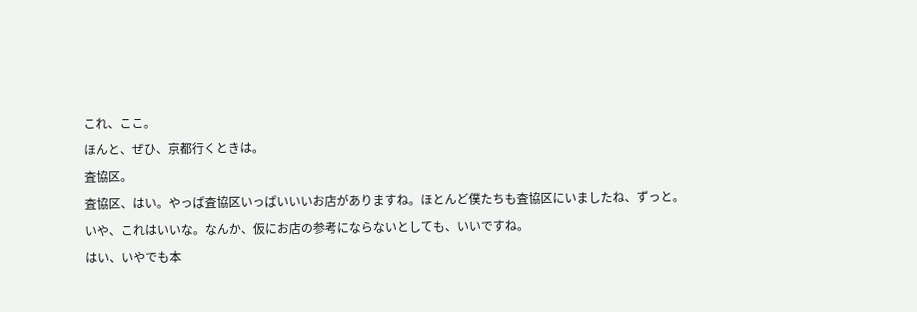これ、ここ。
ほんと、ぜひ、京都行くときは。
査協区。
査協区、はい。やっぱ査協区いっぱいいいお店がありますね。ほとんど僕たちも査協区にいましたね、ずっと。
いや、これはいいな。なんか、仮にお店の参考にならないとしても、いいですね。
はい、いやでも本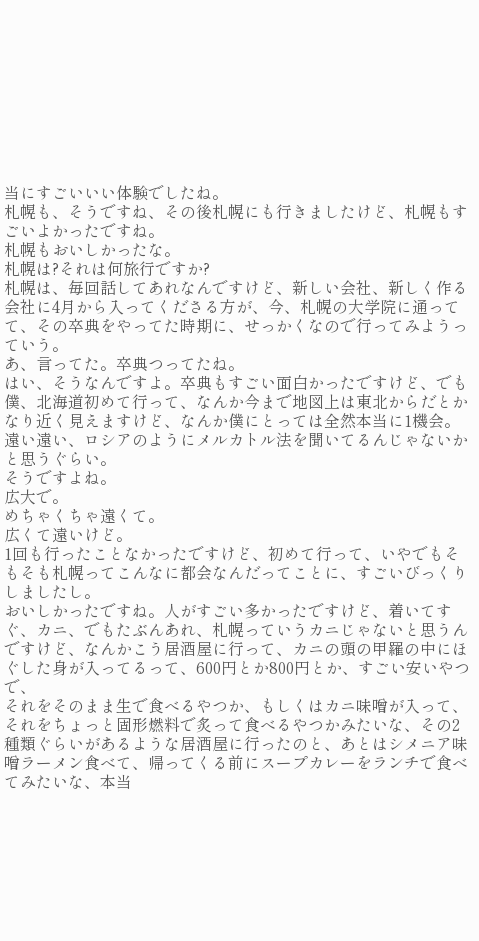当にすごいいい体験でしたね。
札幌も、そうですね、その後札幌にも行きましたけど、札幌もすごいよかったですね。
札幌もおいしかったな。
札幌は?それは何旅行ですか?
札幌は、毎回話してあれなんですけど、新しい会社、新しく作る会社に4月から入ってくださる方が、今、札幌の大学院に通ってて、その卒典をやってた時期に、せっかくなので行ってみようっていう。
あ、言ってた。卒典つってたね。
はい、そうなんですよ。卒典もすごい面白かったですけど、でも僕、北海道初めて行って、なんか今まで地図上は東北からだとかなり近く見えますけど、なんか僕にとっては全然本当に1機会。
遠い遠い、ロシアのようにメルカトル法を聞いてるんじゃないかと思うぐらい。
そうですよね。
広大で。
めちゃくちゃ遠くて。
広くて遠いけど。
1回も行ったことなかったですけど、初めて行って、いやでもそもそも札幌ってこんなに都会なんだってことに、すごいびっくりしましたし。
おいしかったですね。人がすごい多かったですけど、着いてすぐ、カニ、でもたぶんあれ、札幌っていうカニじゃないと思うんですけど、なんかこう居酒屋に行って、カニの頭の甲羅の中にほぐした身が入ってるって、600円とか800円とか、すごい安いやつで、
それをそのまま生で食べるやつか、もしくはカニ味噌が入って、それをちょっと固形燃料で炙って食べるやつかみたいな、その2種類ぐらいがあるような居酒屋に行ったのと、あとはシメニア味噌ラーメン食べて、帰ってくる前にスープカレーをランチで食べてみたいな、本当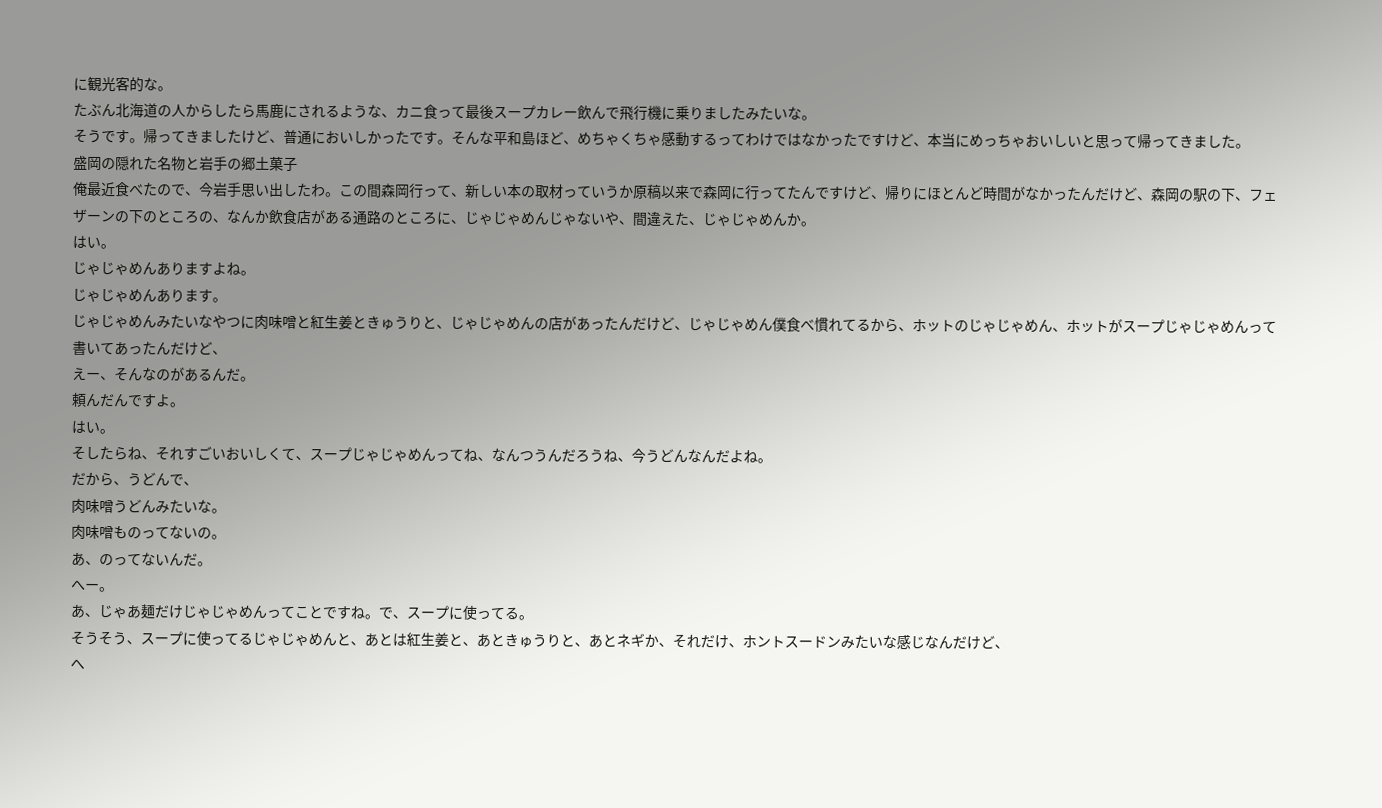に観光客的な。
たぶん北海道の人からしたら馬鹿にされるような、カニ食って最後スープカレー飲んで飛行機に乗りましたみたいな。
そうです。帰ってきましたけど、普通においしかったです。そんな平和島ほど、めちゃくちゃ感動するってわけではなかったですけど、本当にめっちゃおいしいと思って帰ってきました。
盛岡の隠れた名物と岩手の郷土菓子
俺最近食べたので、今岩手思い出したわ。この間森岡行って、新しい本の取材っていうか原稿以来で森岡に行ってたんですけど、帰りにほとんど時間がなかったんだけど、森岡の駅の下、フェザーンの下のところの、なんか飲食店がある通路のところに、じゃじゃめんじゃないや、間違えた、じゃじゃめんか。
はい。
じゃじゃめんありますよね。
じゃじゃめんあります。
じゃじゃめんみたいなやつに肉味噌と紅生姜ときゅうりと、じゃじゃめんの店があったんだけど、じゃじゃめん僕食べ慣れてるから、ホットのじゃじゃめん、ホットがスープじゃじゃめんって書いてあったんだけど、
えー、そんなのがあるんだ。
頼んだんですよ。
はい。
そしたらね、それすごいおいしくて、スープじゃじゃめんってね、なんつうんだろうね、今うどんなんだよね。
だから、うどんで、
肉味噌うどんみたいな。
肉味噌ものってないの。
あ、のってないんだ。
へー。
あ、じゃあ麺だけじゃじゃめんってことですね。で、スープに使ってる。
そうそう、スープに使ってるじゃじゃめんと、あとは紅生姜と、あときゅうりと、あとネギか、それだけ、ホントスードンみたいな感じなんだけど、
へ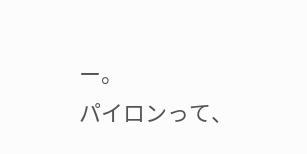ー。
パイロンって、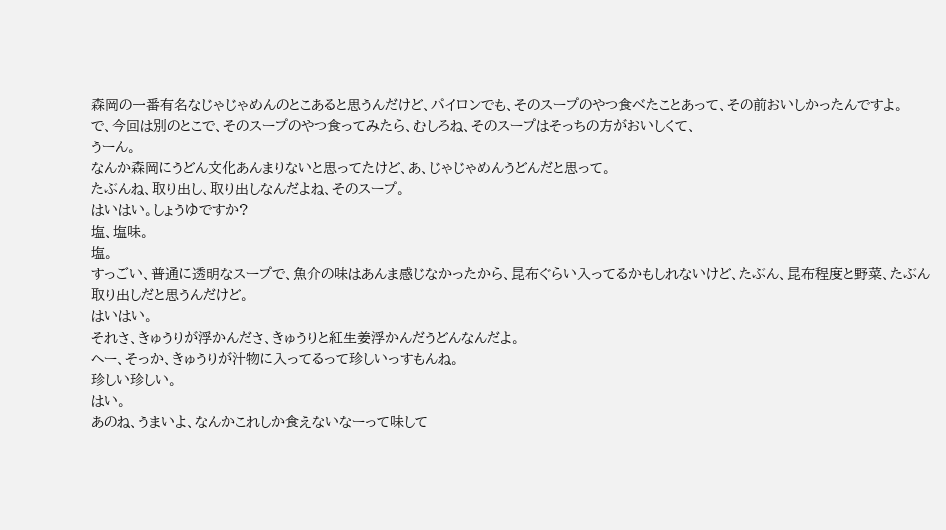森岡の一番有名なじゃじゃめんのとこあると思うんだけど、パイロンでも、そのスープのやつ食べたことあって、その前おいしかったんですよ。
で、今回は別のとこで、そのスープのやつ食ってみたら、むしろね、そのスープはそっちの方がおいしくて、
うーん。
なんか森岡にうどん文化あんまりないと思ってたけど、あ、じゃじゃめんうどんだと思って。
たぶんね、取り出し、取り出しなんだよね、そのスープ。
はいはい。しょうゆですか?
塩、塩味。
塩。
すっごい、普通に透明なスープで、魚介の味はあんま感じなかったから、昆布ぐらい入ってるかもしれないけど、たぶん、昆布程度と野菜、たぶん取り出しだと思うんだけど。
はいはい。
それさ、きゅうりが浮かんださ、きゅうりと紅生姜浮かんだうどんなんだよ。
へー、そっか、きゅうりが汁物に入ってるって珍しいっすもんね。
珍しい珍しい。
はい。
あのね、うまいよ、なんかこれしか食えないなーって味して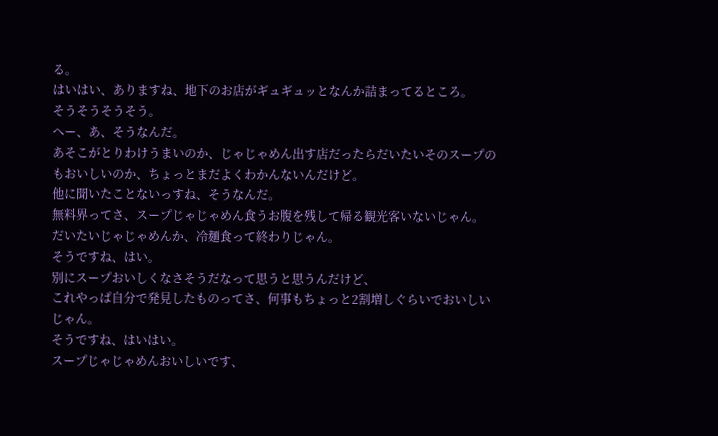る。
はいはい、ありますね、地下のお店がギュギュッとなんか詰まってるところ。
そうそうそうそう。
へー、あ、そうなんだ。
あそこがとりわけうまいのか、じゃじゃめん出す店だったらだいたいそのスープのもおいしいのか、ちょっとまだよくわかんないんだけど。
他に聞いたことないっすね、そうなんだ。
無料界ってさ、スープじゃじゃめん食うお腹を残して帰る観光客いないじゃん。
だいたいじゃじゃめんか、冷麺食って終わりじゃん。
そうですね、はい。
別にスープおいしくなさそうだなって思うと思うんだけど、
これやっぱ自分で発見したものってさ、何事もちょっと2割増しぐらいでおいしいじゃん。
そうですね、はいはい。
スープじゃじゃめんおいしいです、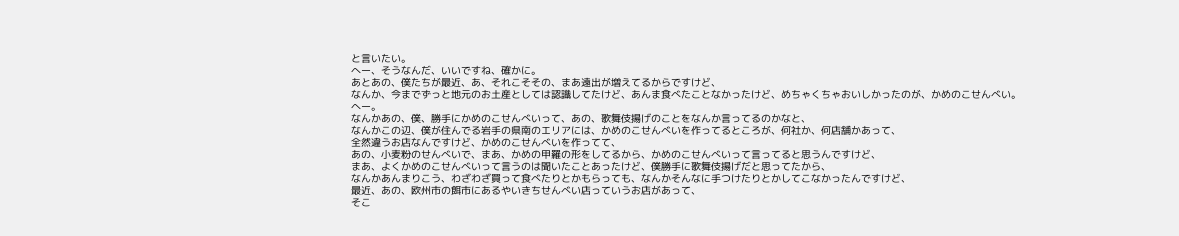と言いたい。
へー、そうなんだ、いいですね、確かに。
あとあの、僕たちが最近、あ、それこそその、まあ遠出が増えてるからですけど、
なんか、今までずっと地元のお土産としては認識してたけど、あんま食べたことなかったけど、めちゃくちゃおいしかったのが、かめのこせんべい。
へー。
なんかあの、僕、勝手にかめのこせんべいって、あの、歌舞伎揚げのことをなんか言ってるのかなと、
なんかこの辺、僕が住んでる岩手の県南のエリアには、かめのこせんべいを作ってるところが、何社か、何店舗かあって、
全然違うお店なんですけど、かめのこせんべいを作ってて、
あの、小麦粉のせんべいで、まあ、かめの甲羅の形をしてるから、かめのこせんべいって言ってると思うんですけど、
まあ、よくかめのこせんべいって言うのは聞いたことあったけど、僕勝手に歌舞伎揚げだと思ってたから、
なんかあんまりこう、わざわざ買って食べたりとかもらっても、なんかそんなに手つけたりとかしてこなかったんですけど、
最近、あの、欧州市の餌市にあるやいきちせんべい店っていうお店があって、
そこ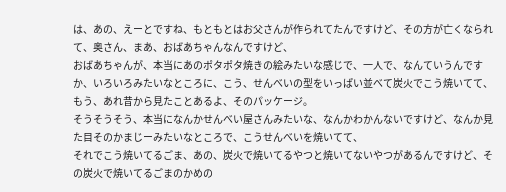は、あの、えーとですね、もともとはお父さんが作られてたんですけど、その方が亡くなられて、奥さん、まあ、おばあちゃんなんですけど、
おばあちゃんが、本当にあのポタポタ焼きの絵みたいな感じで、一人で、なんていうんですか、いろいろみたいなところに、こう、せんべいの型をいっぱい並べて炭火でこう焼いてて、
もう、あれ昔から見たことあるよ、そのパッケージ。
そうそうそう、本当になんかせんべい屋さんみたいな、なんかわかんないですけど、なんか見た目そのかまじーみたいなところで、こうせんべいを焼いてて、
それでこう焼いてるごま、あの、炭火で焼いてるやつと焼いてないやつがあるんですけど、その炭火で焼いてるごまのかめの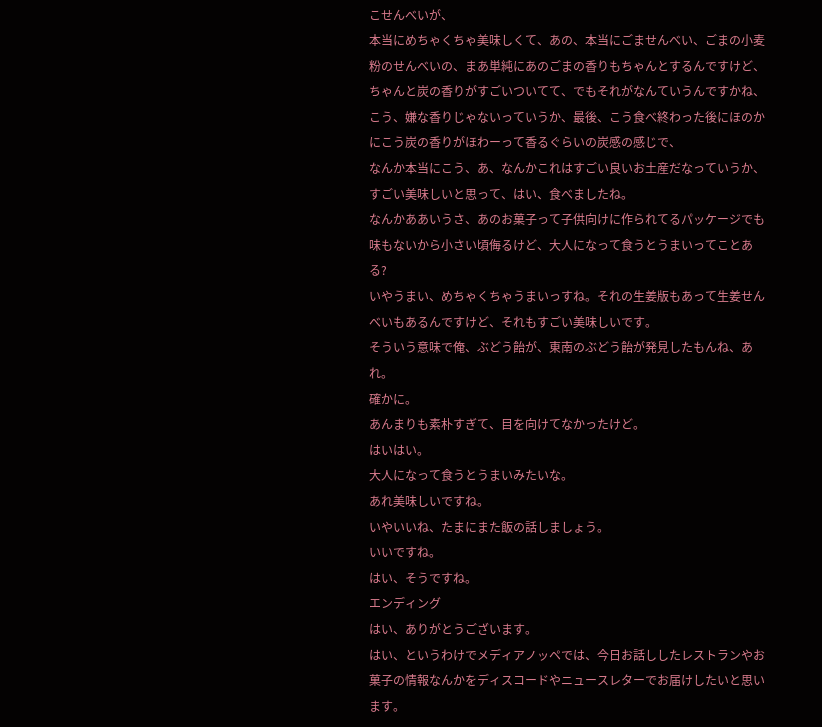こせんべいが、
本当にめちゃくちゃ美味しくて、あの、本当にごませんべい、ごまの小麦粉のせんべいの、まあ単純にあのごまの香りもちゃんとするんですけど、
ちゃんと炭の香りがすごいついてて、でもそれがなんていうんですかね、こう、嫌な香りじゃないっていうか、最後、こう食べ終わった後にほのかにこう炭の香りがほわーって香るぐらいの炭感の感じで、
なんか本当にこう、あ、なんかこれはすごい良いお土産だなっていうか、すごい美味しいと思って、はい、食べましたね。
なんかああいうさ、あのお菓子って子供向けに作られてるパッケージでも味もないから小さい頃侮るけど、大人になって食うとうまいってことある?
いやうまい、めちゃくちゃうまいっすね。それの生姜版もあって生姜せんべいもあるんですけど、それもすごい美味しいです。
そういう意味で俺、ぶどう飴が、東南のぶどう飴が発見したもんね、あれ。
確かに。
あんまりも素朴すぎて、目を向けてなかったけど。
はいはい。
大人になって食うとうまいみたいな。
あれ美味しいですね。
いやいいね、たまにまた飯の話しましょう。
いいですね。
はい、そうですね。
エンディング
はい、ありがとうございます。
はい、というわけでメディアノッペでは、今日お話ししたレストランやお菓子の情報なんかをディスコードやニュースレターでお届けしたいと思います。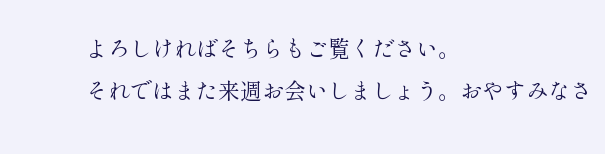よろしければそちらもご覧ください。
それではまた来週お会いしましょう。おやすみなさ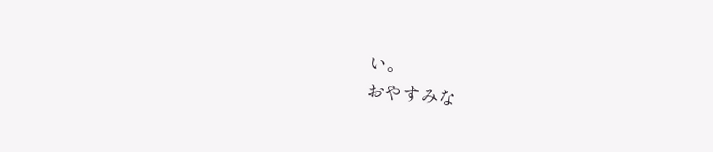い。
おやすみな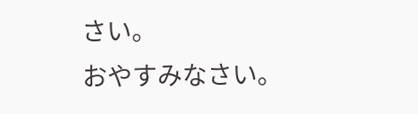さい。
おやすみなさい。